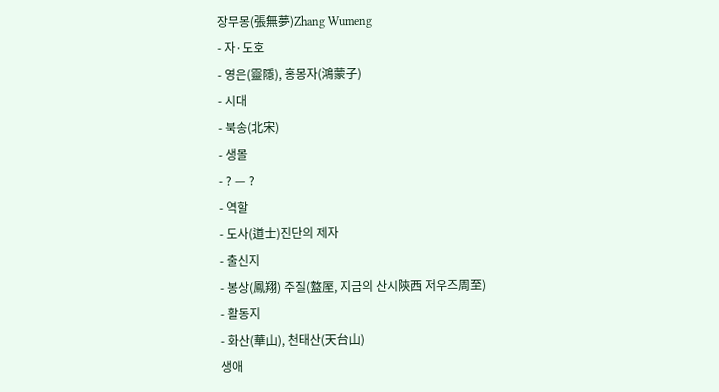장무몽(張無夢)Zhang Wumeng
- 자·도호
- 영은(靈隱), 홍몽자(鴻蒙子)
- 시대
- 북송(北宋)
- 생몰
- ? — ?
- 역할
- 도사(道士)진단의 제자
- 출신지
- 봉상(鳳翔) 주질(盩厔, 지금의 산시陝西 저우즈周至)
- 활동지
- 화산(華山), 천태산(天台山)
생애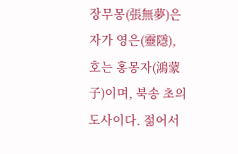장무몽(張無夢)은 자가 영은(靈隱), 호는 홍몽자(鴻蒙子)이며, 북송 초의 도사이다. 젊어서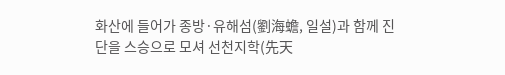화산에 들어가 종방·유해섬(劉海蟾, 일설)과 함께 진단을 스승으로 모셔 선천지학(先天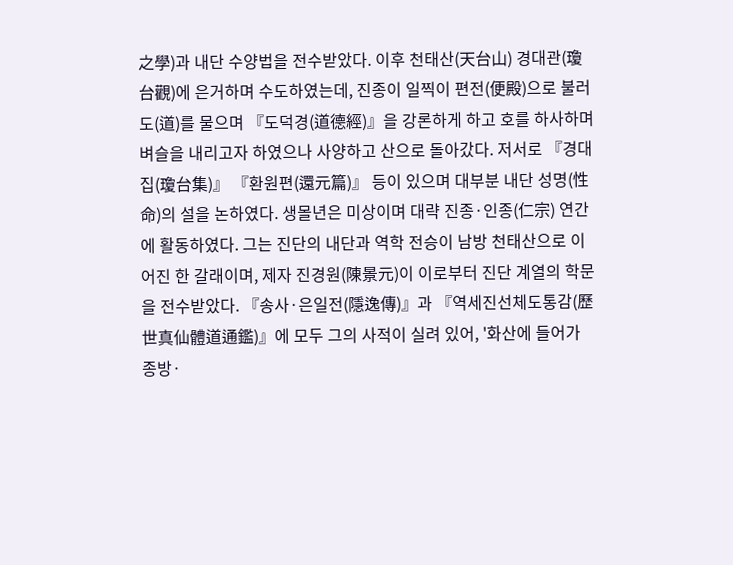之學)과 내단 수양법을 전수받았다. 이후 천태산(天台山) 경대관(瓊台觀)에 은거하며 수도하였는데, 진종이 일찍이 편전(便殿)으로 불러 도(道)를 물으며 『도덕경(道德經)』을 강론하게 하고 호를 하사하며 벼슬을 내리고자 하였으나 사양하고 산으로 돌아갔다. 저서로 『경대집(瓊台集)』 『환원편(還元篇)』 등이 있으며 대부분 내단 성명(性命)의 설을 논하였다. 생몰년은 미상이며 대략 진종·인종(仁宗) 연간에 활동하였다. 그는 진단의 내단과 역학 전승이 남방 천태산으로 이어진 한 갈래이며, 제자 진경원(陳景元)이 이로부터 진단 계열의 학문을 전수받았다. 『송사·은일전(隱逸傳)』과 『역세진선체도통감(歷世真仙體道通鑑)』에 모두 그의 사적이 실려 있어, '화산에 들어가 종방·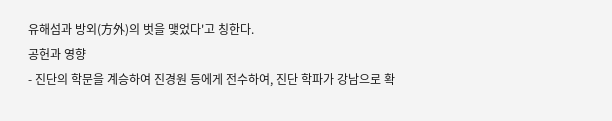유해섬과 방외(方外)의 벗을 맺었다'고 칭한다.
공헌과 영향
- 진단의 학문을 계승하여 진경원 등에게 전수하여, 진단 학파가 강남으로 확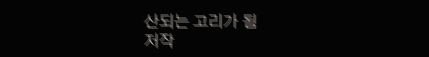산되는 고리가 됨
저작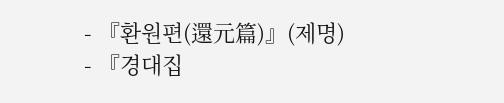- 『환원편(還元篇)』(제명)
- 『경대집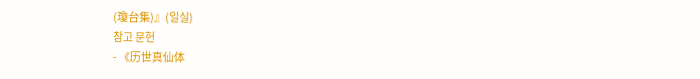(瓊台集)』(일실)
참고 문헌
- 《历世真仙体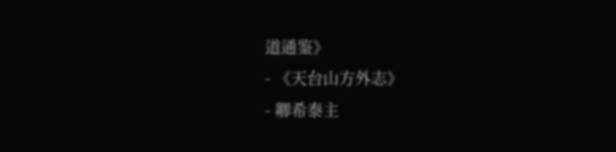道通鉴》
- 《天台山方外志》
- 卿希泰主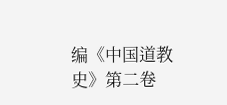编《中国道教史》第二卷